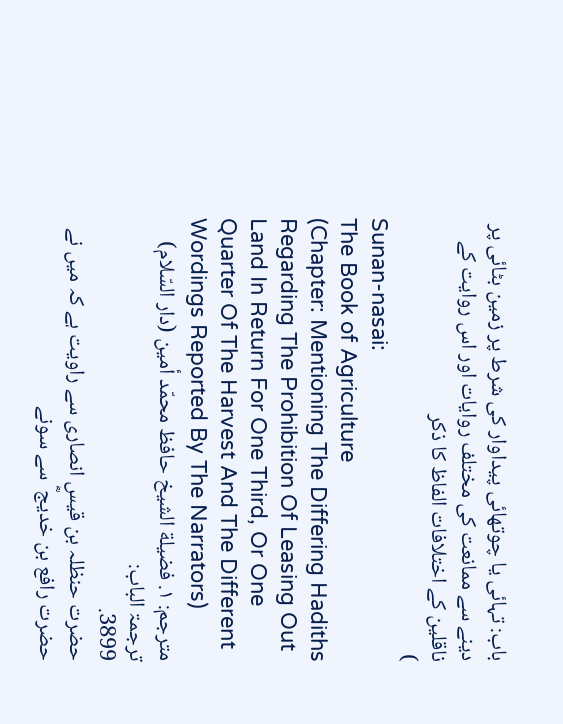باب: تہائی یا چوتھائی پیداوار کی شرط پر زمین بٹائی پر دینے سے ممانعت کی مختلف روایات اور اس روایت کے ناقلین کے اختلافات الفاظ کا ذکر
)
Sunan-nasai:
The Book of Agriculture
(Chapter: Mentioning The Differing Hadiths Regarding The Prohibition Of Leasing Out Land In Return For One Third, Or One Quarter Of The Harvest And The Different Wordings Reported By The Narrators)
مترجم: ١. فضيلة الشيخ حافظ محمّد أمين (دار السّلام)
ترجمۃ الباب:
3899.
حضرت حنظلہ بن قیس انصاری سے راویت ہے کہ میں نے حضرت رافع بن خدیج ؓ سے سونے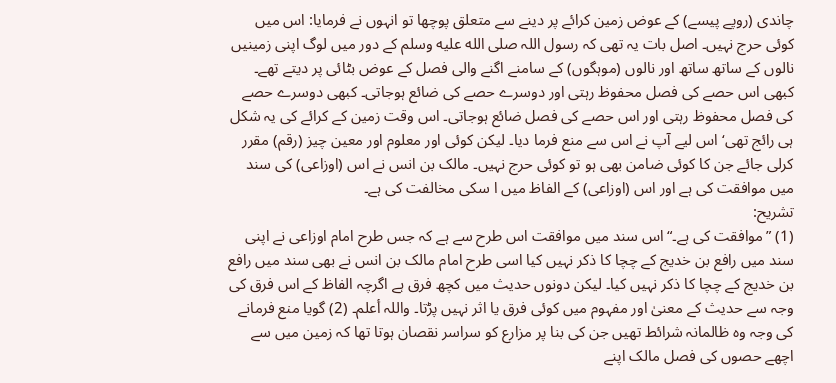چاندی (روپے پیسے) کے عوض زمین کرائے پر دینے سے متعلق پوچھا تو انہوں نے فرمایا: اس میں کوئی حرج نہیں۔ اصل بات یہ تھی کہ رسول اللہ صلى الله عليه وسلم کے دور میں لوگ اپنی زمینیں نالوں کے ساتھ ساتھ اور نالوں (موہگوں) کے سامنے اگنے والی فصل کے عوض بٹائی پر دیتے تھے۔ کبھی اس حصے کی فصل محفوظ رہتی اور دوسرے حصے کی ضائع ہوجاتی۔ کبھی دوسرے حصے کی فصل محفوظ رہتی اور اس حصے کی فصل ضائع ہوجاتی۔ اس وقت زمین کے کرائے کی یہ شکل ہی رائج تھی‘ اس لیے آپ نے اس سے منع فرما دیا۔ لیکن کوئی اور معلوم اور معین چیز (رقم) مقرر کرلی جائے جن کا کوئی ضامن بھی ہو تو کوئی حرج نہیں۔ مالک بن انس نے اس (اوزاعی) کی سند میں موافقت کی ہے اور اس (اوزاعی) کے الفاظ میں ا سکی مخالفت کی ہے۔
تشریح:
(1) ”موافقت کی ہے۔“ اس سند میں موافقت اس طرح سے ہے کہ جس طرح امام اوزاعی نے اپنی سند میں رافع بن خدیج کے چچا کا ذکر نہیں کیا اسی طرح امام مالک بن انس نے بھی سند میں رافع بن خدیج کے چچا کا ذکر نہیں کیا۔ لیکن دونوں حدیث میں کچھ فرق ہے اگرچہ الفاظ کے اس فرق کی وجہ سے حدیث کے معنیٰ اور مفہوم میں کوئی فرق یا اثر نہیں پڑتا۔ واللہ أعلم۔ (2) گویا منع فرمانے کی وجہ وہ ظالمانہ شرائط تھیں جن کی بنا پر مزارع کو سراسر نقصان ہوتا تھا کہ زمین میں سے اچھے حصوں کی فصل مالک اپنے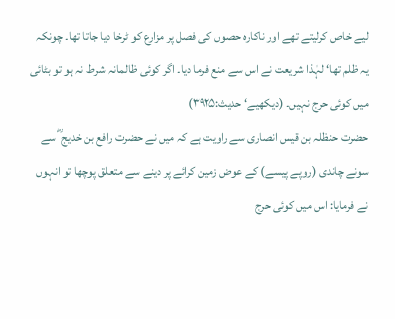لیے خاص کرلیتے تھے اور ناکارہ حصوں کی فصل پر مزارع کو ٹرخا دیا جاتا تھا۔ چونکہ یہ ظلم تھا‘ لہٰذا شریعت نے اس سے منع فرما دیا۔ اگر کوئی ظالمانہ شرط نہ ہو تو بٹائی میں کوئی حرج نہیں۔ (دیکھیے‘ حدیث:۳۹۲۵)
حضرت حنظلہ بن قیس انصاری سے راویت ہے کہ میں نے حضرت رافع بن خدیج ؓ سے سونے چاندی (روپے پیسے) کے عوض زمین کرائے پر دینے سے متعلق پوچھا تو انہوں نے فرمایا: اس میں کوئی حرج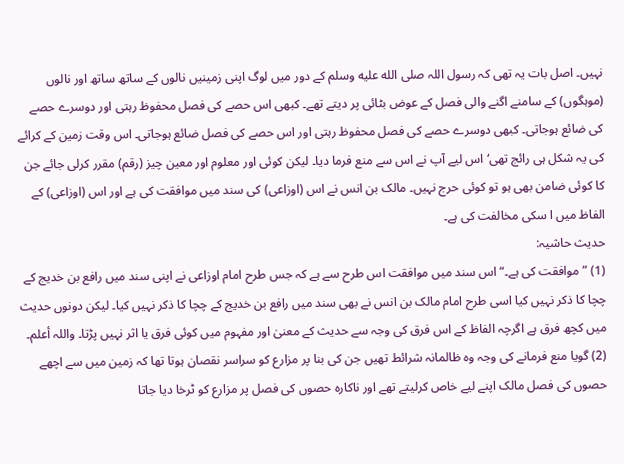نہیں۔ اصل بات یہ تھی کہ رسول اللہ صلى الله عليه وسلم کے دور میں لوگ اپنی زمینیں نالوں کے ساتھ ساتھ اور نالوں (موہگوں) کے سامنے اگنے والی فصل کے عوض بٹائی پر دیتے تھے۔ کبھی اس حصے کی فصل محفوظ رہتی اور دوسرے حصے کی ضائع ہوجاتی۔ کبھی دوسرے حصے کی فصل محفوظ رہتی اور اس حصے کی فصل ضائع ہوجاتی۔ اس وقت زمین کے کرائے کی یہ شکل ہی رائج تھی‘ اس لیے آپ نے اس سے منع فرما دیا۔ لیکن کوئی اور معلوم اور معین چیز (رقم) مقرر کرلی جائے جن کا کوئی ضامن بھی ہو تو کوئی حرج نہیں۔ مالک بن انس نے اس (اوزاعی) کی سند میں موافقت کی ہے اور اس (اوزاعی) کے الفاظ میں ا سکی مخالفت کی ہے۔
حدیث حاشیہ:
(1) ”موافقت کی ہے۔“ اس سند میں موافقت اس طرح سے ہے کہ جس طرح امام اوزاعی نے اپنی سند میں رافع بن خدیج کے چچا کا ذکر نہیں کیا اسی طرح امام مالک بن انس نے بھی سند میں رافع بن خدیج کے چچا کا ذکر نہیں کیا۔ لیکن دونوں حدیث میں کچھ فرق ہے اگرچہ الفاظ کے اس فرق کی وجہ سے حدیث کے معنیٰ اور مفہوم میں کوئی فرق یا اثر نہیں پڑتا۔ واللہ أعلم۔ (2) گویا منع فرمانے کی وجہ وہ ظالمانہ شرائط تھیں جن کی بنا پر مزارع کو سراسر نقصان ہوتا تھا کہ زمین میں سے اچھے حصوں کی فصل مالک اپنے لیے خاص کرلیتے تھے اور ناکارہ حصوں کی فصل پر مزارع کو ٹرخا دیا جاتا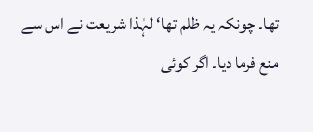تھا۔ چونکہ یہ ظلم تھا‘ لہٰذا شریعت نے اس سے منع فرما دیا۔ اگر کوئی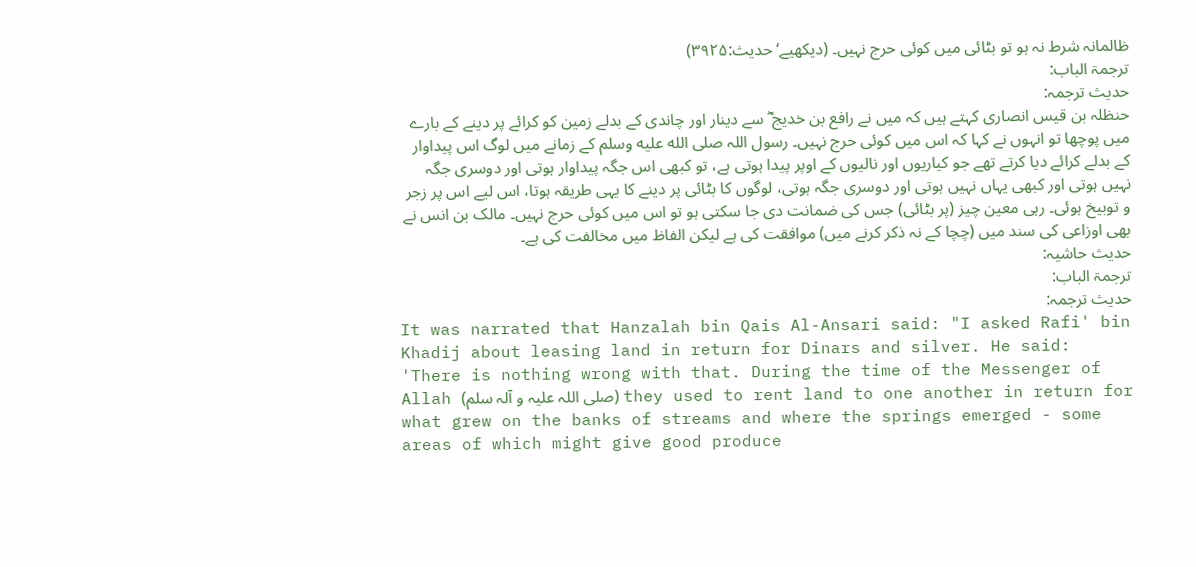ظالمانہ شرط نہ ہو تو بٹائی میں کوئی حرج نہیں۔ (دیکھیے‘ حدیث:۳۹۲۵)
ترجمۃ الباب:
حدیث ترجمہ:
حنظلہ بن قیس انصاری کہتے ہیں کہ میں نے رافع بن خدیج ؓ سے دینار اور چاندی کے بدلے زمین کو کرائے پر دینے کے بارے میں پوچھا تو انہوں نے کہا کہ اس میں کوئی حرج نہیں۔ رسول اللہ صلى الله عليه وسلم کے زمانے میں لوگ اس پیداوار کے بدلے کرائے دیا کرتے تھے جو کیاریوں اور نالیوں کے اوپر پیدا ہوتی ہے، تو کبھی اس جگہ پیداوار ہوتی اور دوسری جگہ نہیں ہوتی اور کبھی یہاں نہیں ہوتی اور دوسری جگہ ہوتی، لوگوں کا بٹائی پر دینے کا یہی طریقہ ہوتا، اس لیے اس پر زجر و توبیخ ہوئی۔ رہی معین چیز (پر بٹائی) جس کی ضمانت دی جا سکتی ہو تو اس میں کوئی حرج نہیں۔ مالک بن انس نے بھی اوزاعی کی سند میں (چچا کے نہ ذکر کرنے میں) موافقت کی ہے لیکن الفاظ میں مخالفت کی ہے۔
حدیث حاشیہ:
ترجمۃ الباب:
حدیث ترجمہ:
It was narrated that Hanzalah bin Qais Al-Ansari said: "I asked Rafi' bin Khadij about leasing land in return for Dinars and silver. He said: 'There is nothing wrong with that. During the time of the Messenger of Allah (صلی اللہ علیہ و آلہ سلم) they used to rent land to one another in return for what grew on the banks of streams and where the springs emerged - some areas of which might give good produce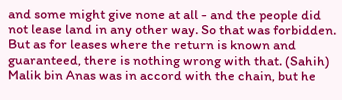and some might give none at all - and the people did not lease land in any other way. So that was forbidden. But as for leases where the return is known and guaranteed, there is nothing wrong with that. (Sahih) Malik bin Anas was in accord with the chain, but he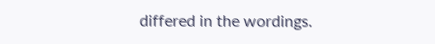differed in the wordings.